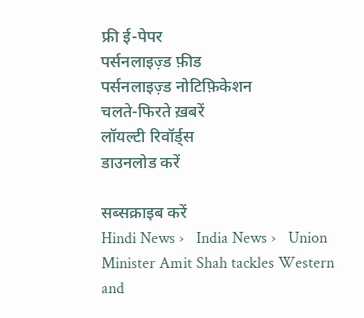फ्री ई-पेपर
पर्सनलाइज़्ड फ़ीड
पर्सनलाइज़्ड नोटिफ़िकेशन
चलते-फिरते ख़बरें
लॉयल्टी रिवॉर्ड्स
डाउनलोड करें

सब्सक्राइब करें
Hindi News ›   India News ›   Union Minister Amit Shah tackles Western and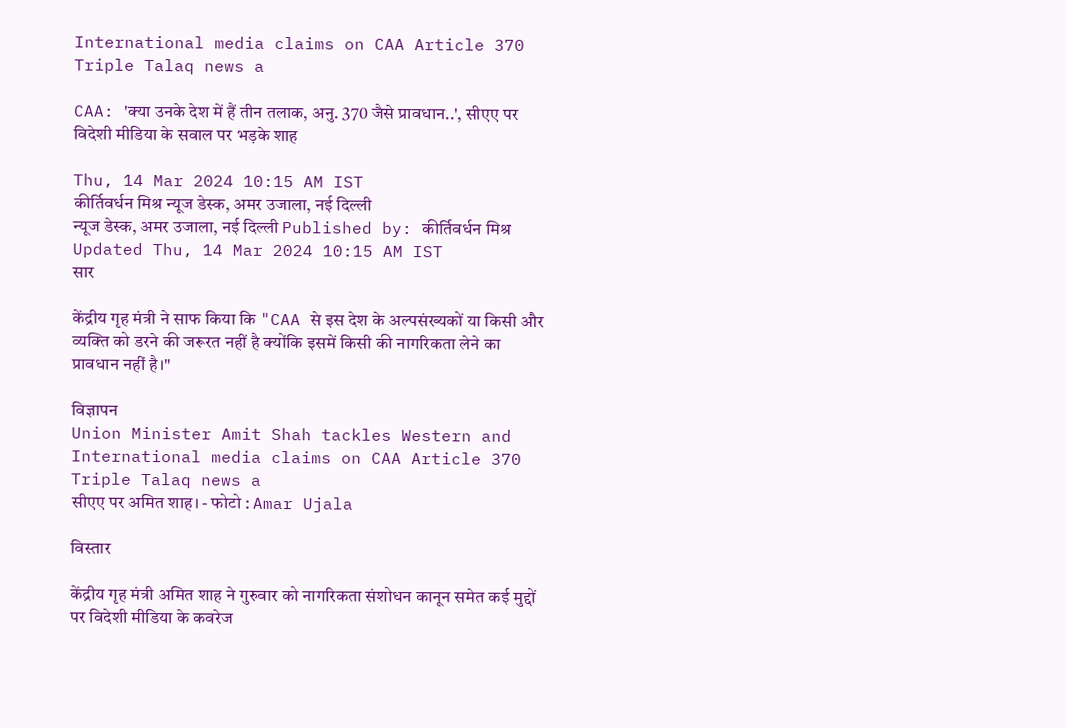International media claims on CAA Article 370 Triple Talaq news a

CAA: 'क्या उनके देश में हैं तीन तलाक, अनु. 370 जैसे प्रावधान..', सीएए पर विदेशी मीडिया के सवाल पर भड़के शाह

Thu, 14 Mar 2024 10:15 AM IST
कीर्तिवर्धन मिश्र न्यूज डेस्क, अमर उजाला, नई दिल्ली
न्यूज डेस्क, अमर उजाला, नई दिल्ली Published by: कीर्तिवर्धन मिश्र Updated Thu, 14 Mar 2024 10:15 AM IST
सार

केंद्रीय गृह मंत्री ने साफ किया कि "CAA से इस देश के अल्पसंख्यकों या किसी और व्यक्ति को डरने की जरूरत नहीं है क्योंकि इसमें किसी की नागरिकता लेने का प्रावधान नहीं है।"

विज्ञापन
Union Minister Amit Shah tackles Western and International media claims on CAA Article 370 Triple Talaq news a
सीएए पर अमित शाह। - फोटो : Amar Ujala

विस्तार

केंद्रीय गृह मंत्री अमित शाह ने गुरुवार को नागरिकता संशोधन कानून समेत कई मुद्दों पर विदेशी मीडिया के कवरेज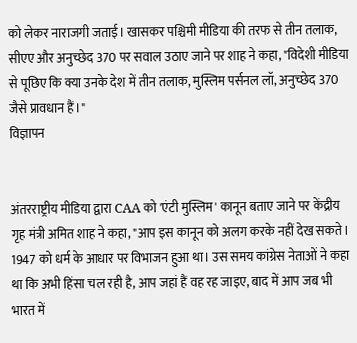को लेकर नाराजगी जताई। खासकर पश्चिमी मीडिया की तरफ से तीन तलाक, सीएए और अनुच्छेद 370 पर सवाल उठाए जाने पर शाह ने कहा, "विदेशी मीडिया से पूछिए कि क्या उनके देश में तीन तलाक, मुस्लिम पर्सनल लॉ, अनुच्छेद 370 जैसे प्रावधान हैं।"
विज्ञापन


अंतरराष्ट्रीय मीडिया द्वारा CAA को 'एंटी मुस्लिम' कानून बताए जाने पर केंद्रीय गृह मंत्री अमित शाह ने कहा, "आप इस कानून को अलग करके नहीं देख सकते। 1947 को धर्म के आधार पर विभाजन हुआ था। उस समय कांग्रेस नेताओं ने कहा था कि अभी हिंसा चल रही है, आप जहां हैं वह रह जाइए, बाद में आप जब भी भारत में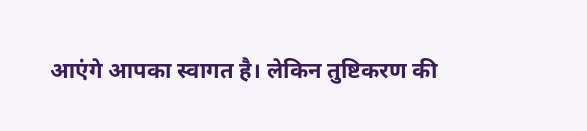आएंगे आपका स्वागत है। लेकिन तुष्टिकरण की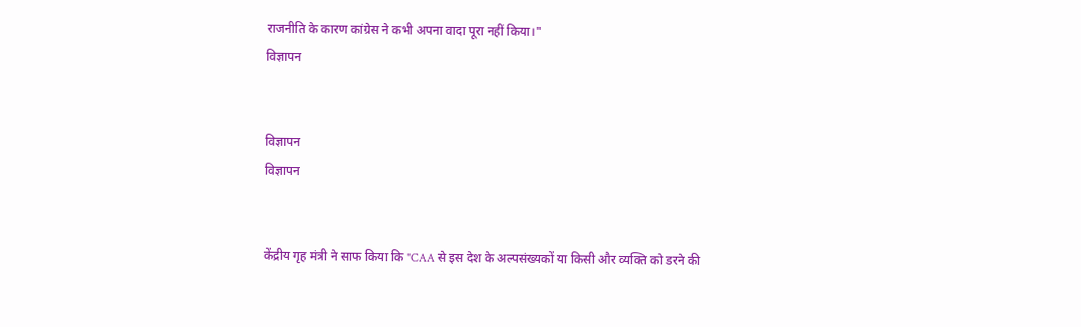राजनीति के कारण कांग्रेस ने कभी अपना वादा पूरा नहीं किया।"
विज्ञापन


विज्ञापन
विज्ञापन


केंद्रीय गृह मंत्री ने साफ किया कि "CAA से इस देश के अल्पसंख्यकों या किसी और व्यक्ति को डरने की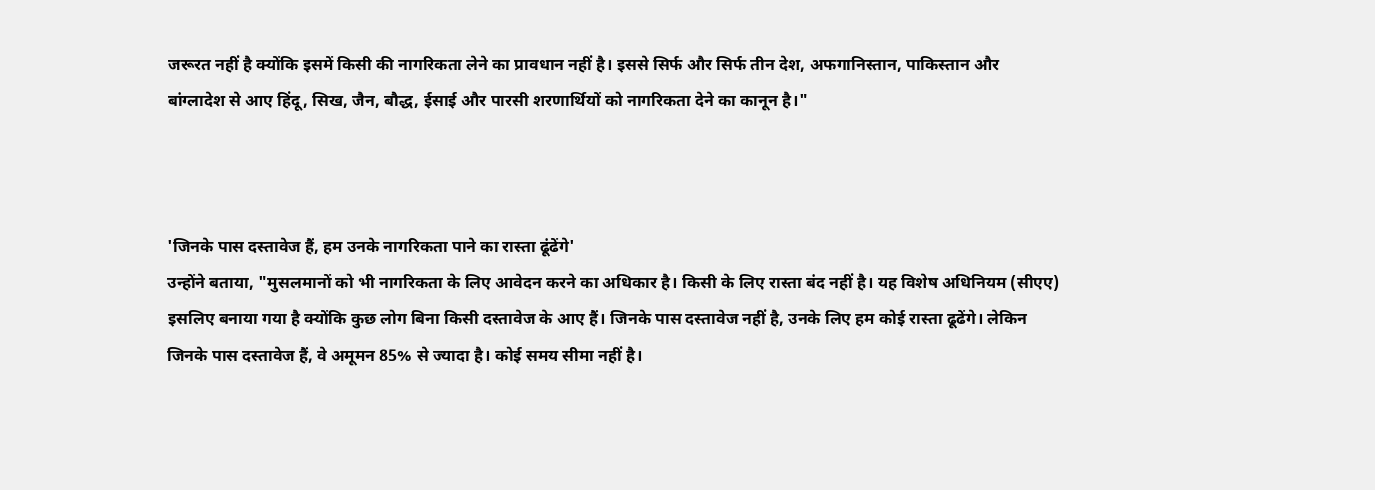जरूरत नहीं है क्योंकि इसमें किसी की नागरिकता लेने का प्रावधान नहीं है। इससे सिर्फ और सिर्फ तीन देश, अफगानिस्तान, पाकिस्तान और बांग्लादेश से आए हिंदू, सिख, जैन, बौद्ध, ईसाई और पारसी शरणार्थियों को नागरिकता देने का कानून है।"



'जिनके पास दस्तावेज हैं, हम उनके नागरिकता पाने का रास्ता ढूंढेंगे'
उन्होंने बताया, "मुसलमानों को भी नागरिकता के लिए आवेदन करने का अधिकार है। किसी के लिए रास्ता बंद नहीं है। यह विशेष अधिनियम (सीएए) इसलिए बनाया गया है क्योंकि कुछ लोग बिना किसी दस्तावेज के आए हैं। जिनके पास दस्तावेज नहीं है, उनके लिए हम कोई रास्ता ढूढेंगे। लेकिन जिनके पास दस्तावेज हैं, वे अमूमन 85% से ज्यादा है। कोई समय सीमा नहीं है।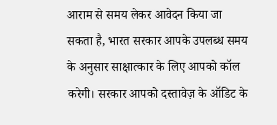आराम से समय लेकर आवेदन किया जा सकता है, भारत सरकार आपके उपलब्ध समय के अनुसार साक्षात्कार के लिए आपको कॉल करेगी। सरकार आपको दस्तावेज़ के ऑडिट के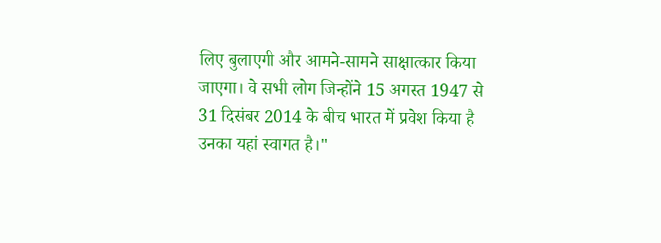लिए बुलाएगी और आमने-सामने साक्षात्कार किया जाएगा। वे सभी लोग जिन्होंने 15 अगस्त 1947 से 31 दिसंबर 2014 के बीच भारत में प्रवेश किया है उनका यहां स्वागत है।"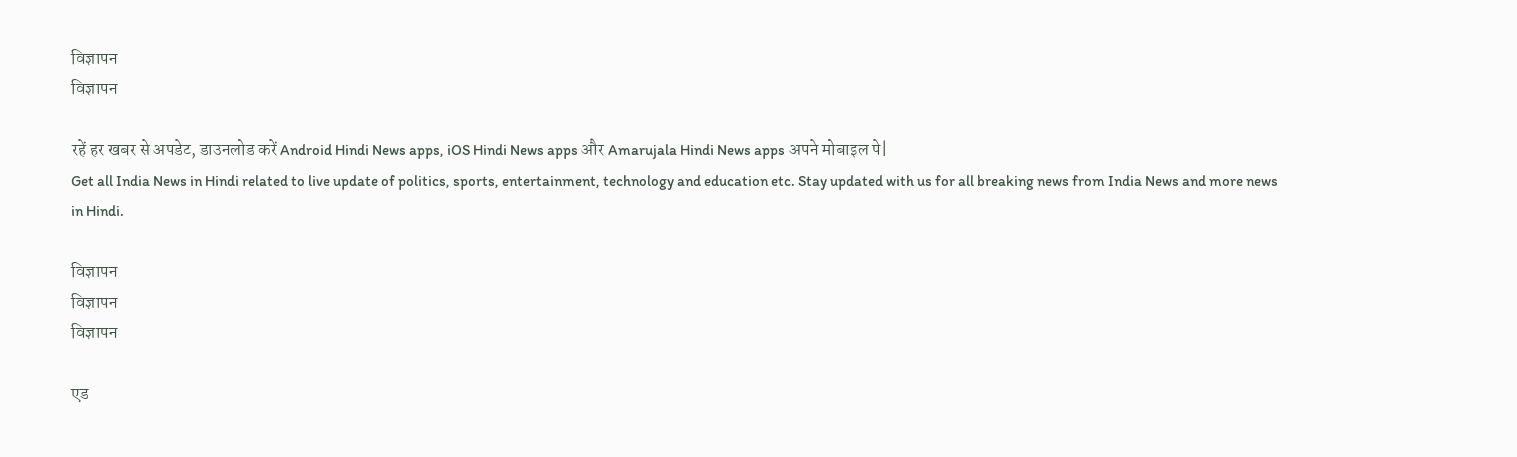विज्ञापन
विज्ञापन

रहें हर खबर से अपडेट, डाउनलोड करें Android Hindi News apps, iOS Hindi News apps और Amarujala Hindi News apps अपने मोबाइल पे|
Get all India News in Hindi related to live update of politics, sports, entertainment, technology and education etc. Stay updated with us for all breaking news from India News and more news in Hindi.

विज्ञापन
विज्ञापन
विज्ञापन

एड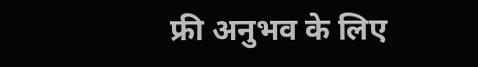फ्री अनुभव के लिए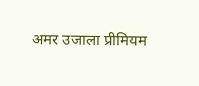अमर उजाला प्रीमियम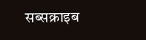सब्सक्राइब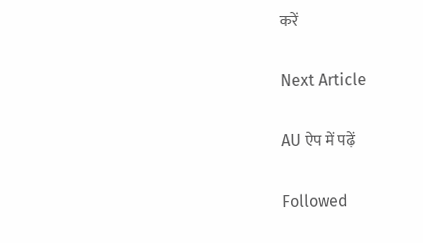करें

Next Article

AU ऐप में पढ़ें

Followed